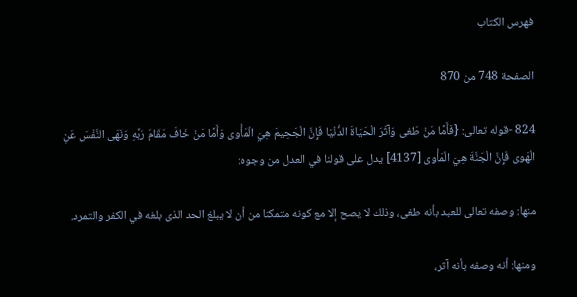فهرس الكتاب

الصفحة 748 من 870

824 -قوله تعالى: {فَأَمَّا مَنْ طَغى وَآثَرَ الْحَيَاةَ الدُّنْيَا فَإِنَّ الْجَحِيمَ هِيَ الْمَأْوى وَأَمَّا مَنْ خَافَ مَقَامَ رَبِّهِ وَنَهَى النَّفْسَ عَنِ الْهَوى فَإِنَّ الْجَنَّةَ هِيَ الْمَأْوى [4137] يدل على قولنا في العدل من وجوه:

منها: وصفه تعالى للعبد بأنه طغى، وذلك لا يصح إلا مع كونه متمكنا من أن لا يبلغ الحد الذى بلغه في الكفر والتمرد.

ومنها: أنه وصفه بأنه آثر،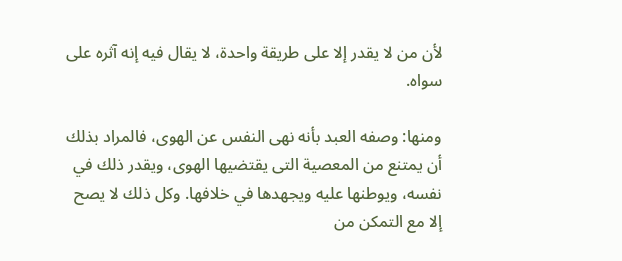لأن من لا يقدر إلا على طريقة واحدة، لا يقال فيه إنه آثره على سواه.

ومنها: وصفه العبد بأنه نهى النفس عن الهوى، فالمراد بذلك أن يمتنع من المعصية التى يقتضيها الهوى، ويقدر ذلك في نفسه، ويوطنها عليه ويجهدها في خلافها. وكل ذلك لا يصح إلا مع التمكن من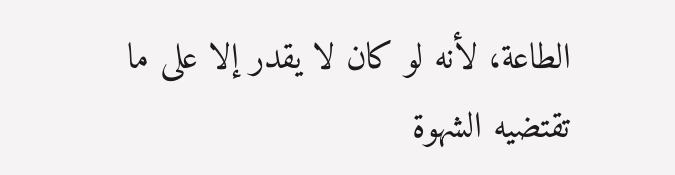الطاعة، لأنه لو كان لا يقدر إلا على ما تقتضيه الشهوة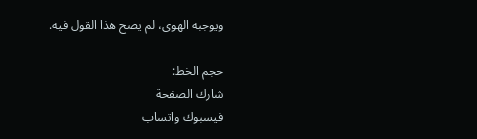ويوجبه الهوى، لم يصح هذا القول فيه.

حجم الخط:
شارك الصفحة
فيسبوك واتساب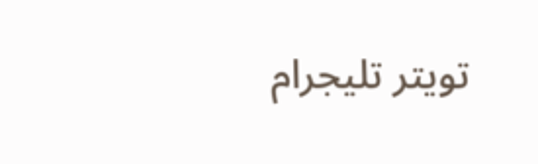تويتر تليجرام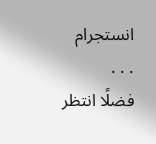انستجرام
. . .
فضلًا انتظر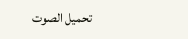تحميل الصوت